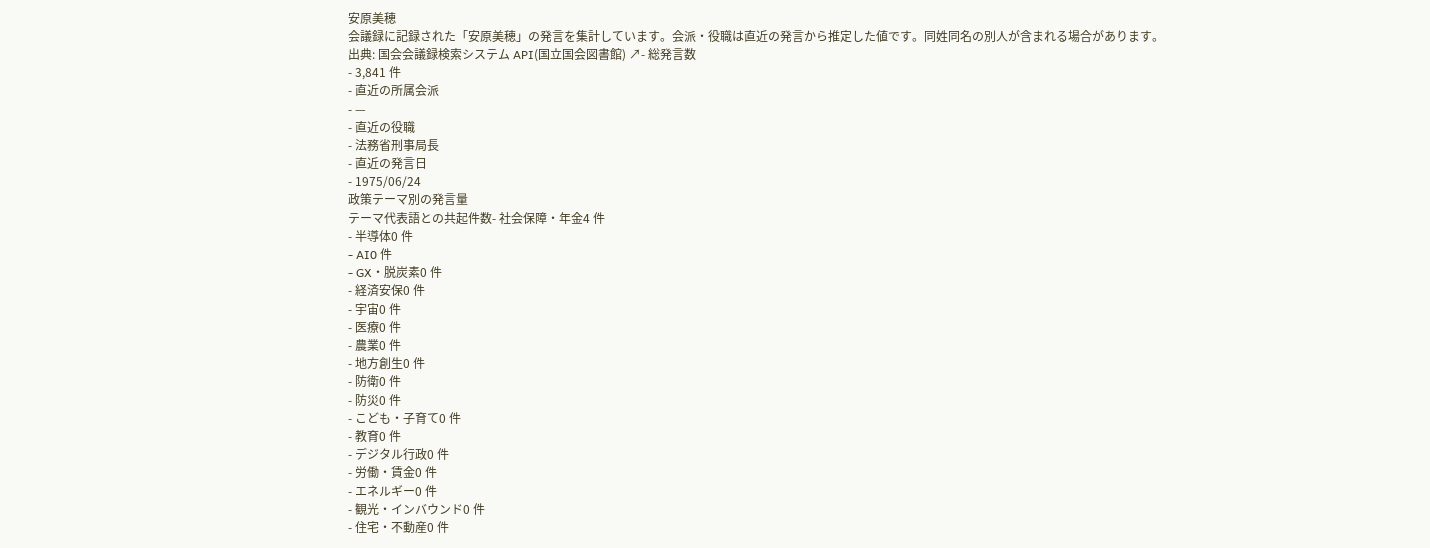安原美穂
会議録に記録された「安原美穂」の発言を集計しています。会派・役職は直近の発言から推定した値です。同姓同名の別人が含まれる場合があります。
出典: 国会会議録検索システム API(国立国会図書館) ↗- 総発言数
- 3,841 件
- 直近の所属会派
- —
- 直近の役職
- 法務省刑事局長
- 直近の発言日
- 1975/06/24
政策テーマ別の発言量
テーマ代表語との共起件数- 社会保障・年金4 件
- 半導体0 件
- AI0 件
- GX・脱炭素0 件
- 経済安保0 件
- 宇宙0 件
- 医療0 件
- 農業0 件
- 地方創生0 件
- 防衛0 件
- 防災0 件
- こども・子育て0 件
- 教育0 件
- デジタル行政0 件
- 労働・賃金0 件
- エネルギー0 件
- 観光・インバウンド0 件
- 住宅・不動産0 件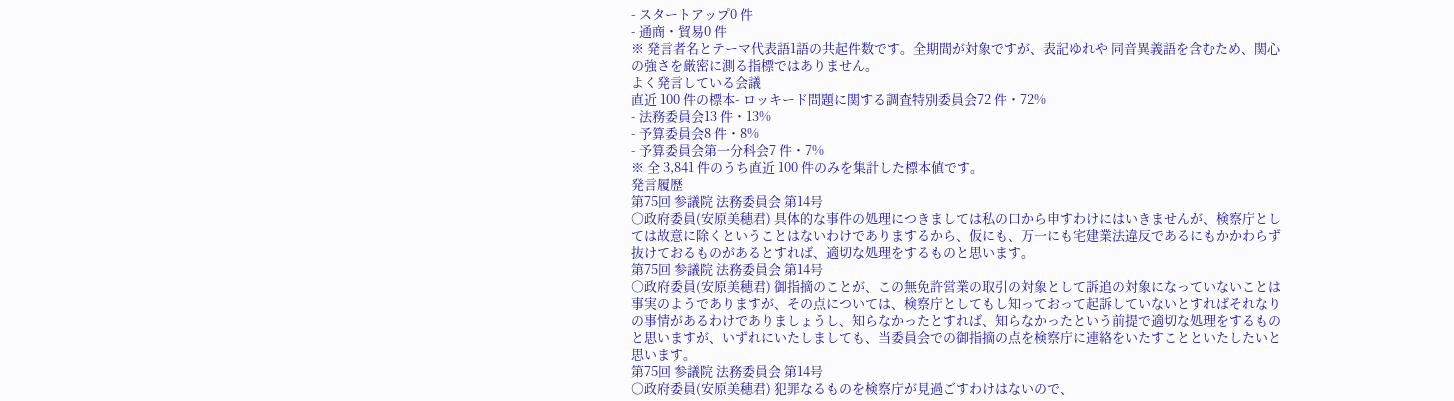- スタートアップ0 件
- 通商・貿易0 件
※ 発言者名とテーマ代表語1語の共起件数です。全期間が対象ですが、表記ゆれや 同音異義語を含むため、関心の強さを厳密に測る指標ではありません。
よく発言している会議
直近 100 件の標本- ロッキード問題に関する調査特別委員会72 件・72%
- 法務委員会13 件・13%
- 予算委員会8 件・8%
- 予算委員会第一分科会7 件・7%
※ 全 3,841 件のうち直近 100 件のみを集計した標本値です。
発言履歴
第75回 参議院 法務委員会 第14号
○政府委員(安原美穂君) 具体的な事件の処理につきましては私の口から申すわけにはいきませんが、検察庁としては故意に除くということはないわけでありまするから、仮にも、万一にも宅建業法違反であるにもかかわらず抜けておるものがあるとすれば、適切な処理をするものと思います。
第75回 参議院 法務委員会 第14号
○政府委員(安原美穂君) 御指摘のことが、この無免許営業の取引の対象として訴追の対象になっていないことは事実のようでありますが、その点については、検察庁としてもし知っておって起訴していないとすればそれなりの事情があるわけでありましょうし、知らなかったとすれば、知らなかったという前提で適切な処理をするものと思いますが、いずれにいたしましても、当委員会での御指摘の点を検察庁に連絡をいたすことといたしたいと思います。
第75回 参議院 法務委員会 第14号
○政府委員(安原美穂君) 犯罪なるものを検察庁が見過ごすわけはないので、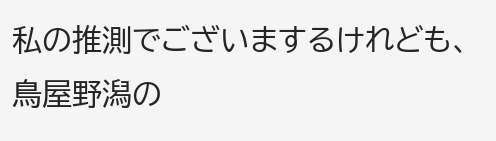私の推測でございまするけれども、鳥屋野潟の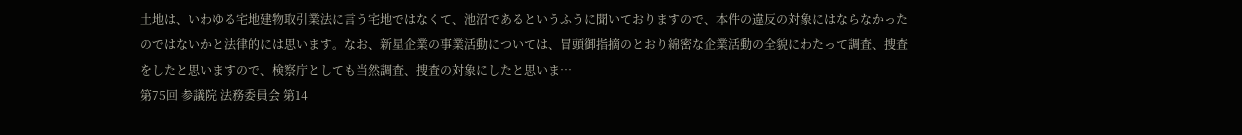土地は、いわゆる宅地建物取引業法に言う宅地ではなくて、池沼であるというふうに聞いておりますので、本件の違反の対象にはならなかったのではないかと法律的には思います。なお、新星企業の事業活動については、冒頭御指摘のとおり綿密な企業活動の全貌にわたって調査、捜査をしたと思いますので、検察庁としても当然調査、捜査の対象にしたと思いま…
第75回 参議院 法務委員会 第14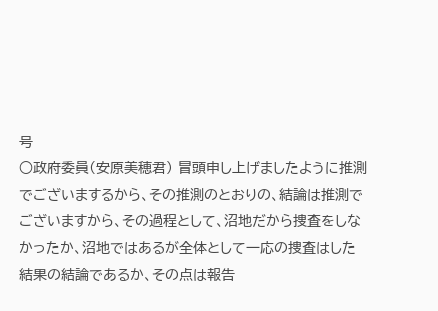号
○政府委員(安原美穂君) 冒頭申し上げましたように推測でございまするから、その推測のとおりの、結論は推測でございますから、その過程として、沼地だから捜査をしなかったか、沼地ではあるが全体として一応の捜査はした結果の結論であるか、その点は報告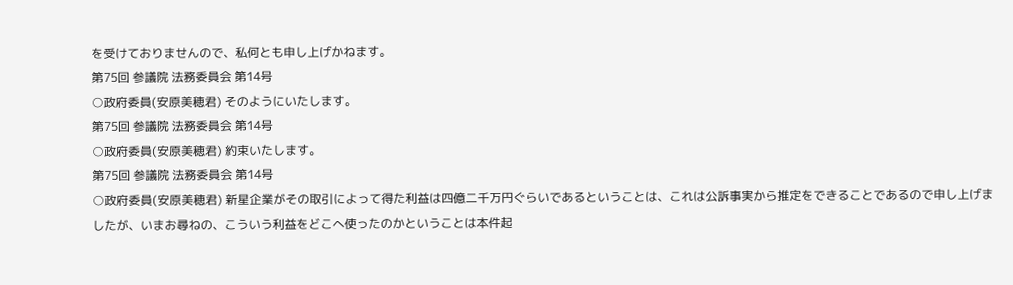を受けておりませんので、私何とも申し上げかねます。
第75回 参議院 法務委員会 第14号
○政府委員(安原美穂君) そのようにいたします。
第75回 参議院 法務委員会 第14号
○政府委員(安原美穂君) 約束いたします。
第75回 参議院 法務委員会 第14号
○政府委員(安原美穂君) 新星企業がその取引によって得た利益は四億二千万円ぐらいであるということは、これは公訴事実から推定をできることであるので申し上げましたが、いまお尋ねの、こういう利益をどこへ使ったのかということは本件起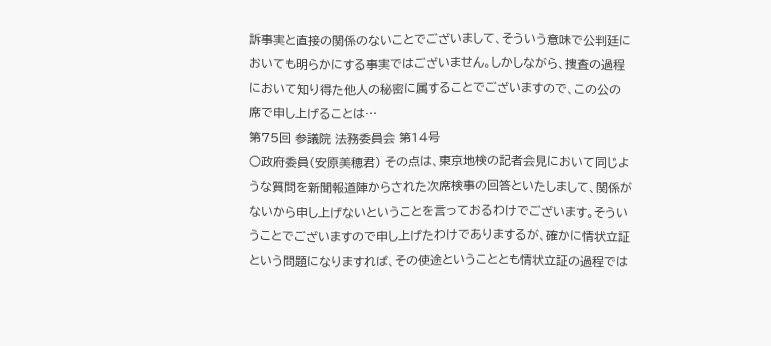訴事実と直接の関係のないことでございまして、そういう意味で公判廷においても明らかにする事実ではございません。しかしながら、捜査の過程において知り得た他人の秘密に属することでございますので、この公の席で申し上げることは…
第75回 参議院 法務委員会 第14号
○政府委員(安原美穂君) その点は、東京地検の記者会見において同じような質問を新聞報道陣からされた次席検事の回答といたしまして、関係がないから申し上げないということを言っておるわけでございます。そういうことでございますので申し上げたわけでありまするが、確かに情状立証という問題になりますれば、その使途ということとも情状立証の過程では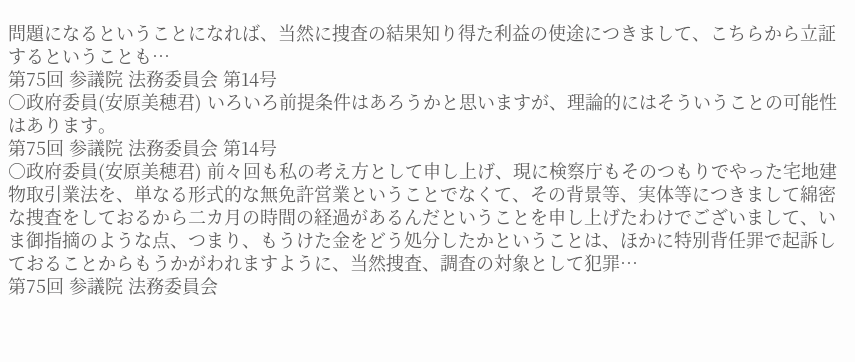問題になるということになれば、当然に捜査の結果知り得た利益の使途につきまして、こちらから立証するということも…
第75回 参議院 法務委員会 第14号
○政府委員(安原美穂君) いろいろ前提条件はあろうかと思いますが、理論的にはそういうことの可能性はあります。
第75回 参議院 法務委員会 第14号
○政府委員(安原美穂君) 前々回も私の考え方として申し上げ、現に検察庁もそのつもりでやった宅地建物取引業法を、単なる形式的な無免許営業ということでなくて、その背景等、実体等につきまして綿密な捜査をしておるから二カ月の時間の経過があるんだということを申し上げたわけでございまして、いま御指摘のような点、つまり、もうけた金をどう処分したかということは、ほかに特別背任罪で起訴しておることからもうかがわれますように、当然捜査、調査の対象として犯罪…
第75回 参議院 法務委員会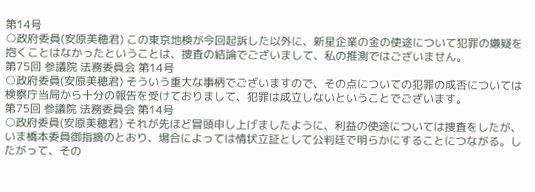第14号
○政府委員(安原美穂君) この東京地検が今回起訴した以外に、新星企業の金の使途について犯罪の嫌疑を抱くことはなかったということは、捜査の結論でございまして、私の推測ではございません。
第75回 参議院 法務委員会 第14号
○政府委員(安原美穂君) そういう重大な事柄でございますので、その点についての犯罪の成否については検察庁当局から十分の報告を受けておりまして、犯罪は成立しないということでございます。
第75回 参議院 法務委員会 第14号
○政府委員(安原美穂君) それが先ほど冒頭申し上げましたように、利益の使途については捜査をしたが、いま橋本委員御指摘のとおり、場合によっては情状立証として公判廷で明らかにすることにつながる。したがって、その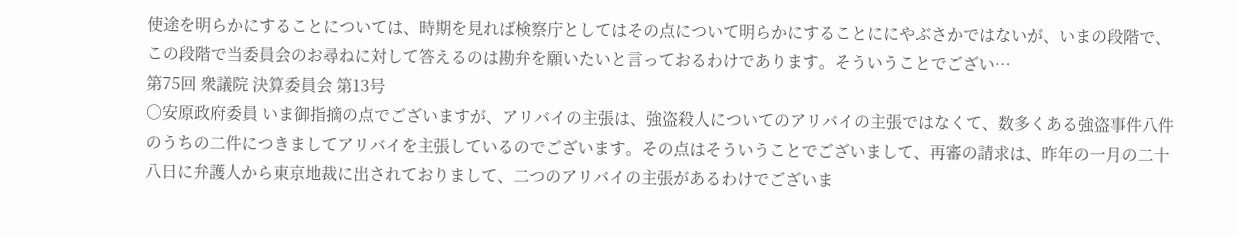使途を明らかにすることについては、時期を見れば検察庁としてはその点について明らかにすることににやぶさかではないが、いまの段階で、この段階で当委員会のお尋ねに対して答えるのは勘弁を願いたいと言っておるわけであります。そういうことでござい…
第75回 衆議院 決算委員会 第13号
○安原政府委員 いま御指摘の点でございますが、アリバイの主張は、強盗殺人についてのアリバイの主張ではなくて、数多くある強盗事件八件のうちの二件につきましてアリバイを主張しているのでございます。その点はそういうことでございまして、再審の請求は、昨年の一月の二十八日に弁護人から東京地裁に出されておりまして、二つのアリバイの主張があるわけでございま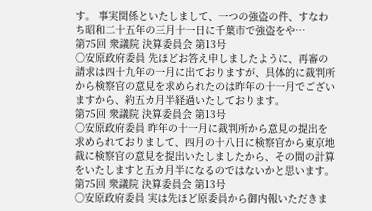す。 事実関係といたしまして、一つの強盗の件、すなわち昭和二十五年の三月十一日に千葉市で強盗をや…
第75回 衆議院 決算委員会 第13号
○安原政府委員 先ほどお答え申しましたように、再審の請求は四十九年の一月に出ておりますが、具体的に裁判所から検察官の意見を求められたのは昨年の十一月でございますから、約五カ月半経過いたしております。
第75回 衆議院 決算委員会 第13号
○安原政府委員 昨年の十一月に裁判所から意見の提出を求められておりまして、四月の十八日に検察官から東京地裁に検察官の意見を提出いたしましたから、その間の計算をいたしますと五カ月半になるのではないかと思います。
第75回 衆議院 決算委員会 第13号
○安原政府委員 実は先ほど原委員から御内報いただきま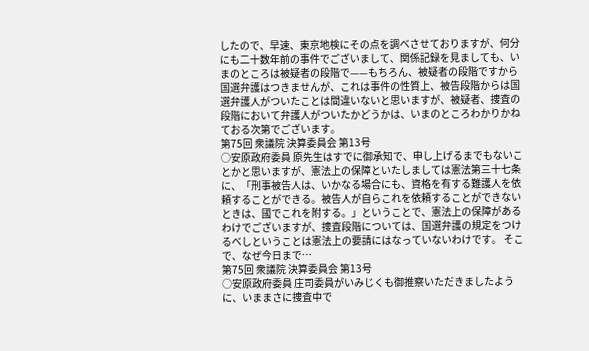したので、早速、東京地検にその点を調べさせておりますが、何分にも二十数年前の事件でございまして、関係記録を見ましても、いまのところは被疑者の段階で——もちろん、被疑者の段階ですから国選弁護はつきませんが、これは事件の性質上、被告段階からは国選弁護人がついたことは間違いないと思いますが、被疑者、捜査の段階において弁護人がついたかどうかは、いまのところわかりかねておる次第でございます。
第75回 衆議院 決算委員会 第13号
○安原政府委員 原先生はすでに御承知で、申し上げるまでもないことかと思いますが、憲法上の保障といたしましては憲法第三十七条に、「刑事被告人は、いかなる場合にも、資格を有する難護人を依頼することができる。被告人が自らこれを依頼することができないときは、國でこれを附する。」ということで、憲法上の保障があるわけでございますが、捜査段階については、国選弁護の規定をつけるべしということは憲法上の要請にはなっていないわけです。 そこで、なぜ今日まで…
第75回 衆議院 決算委員会 第13号
○安原政府委員 庄司委員がいみじくも御推察いただきましたように、いままさに捜査中で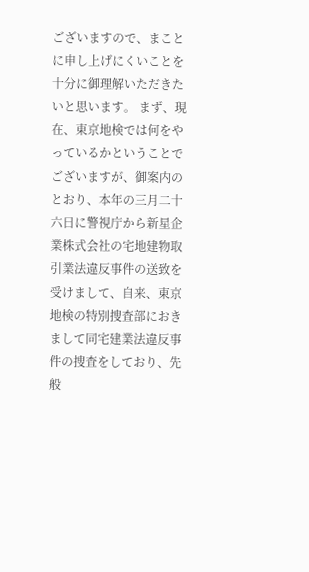ございますので、まことに申し上げにくいことを十分に御理解いただきたいと思います。 まず、現在、東京地検では何をやっているかということでございますが、御案内のとおり、本年の三月二十六日に警視庁から新星企業株式会社の宅地建物取引業法違反事件の送致を受けまして、自来、東京地検の特別捜査部におきまして同宅建業法違反事件の捜査をしており、先般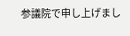参議院で申し上げまし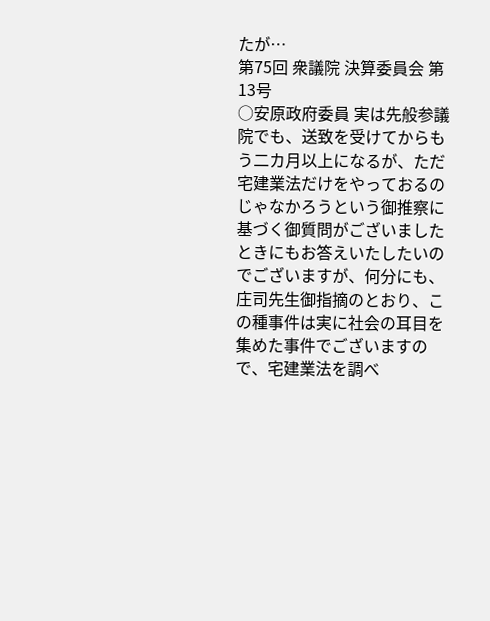たが…
第75回 衆議院 決算委員会 第13号
○安原政府委員 実は先般参議院でも、送致を受けてからもう二カ月以上になるが、ただ宅建業法だけをやっておるのじゃなかろうという御推察に基づく御質問がございましたときにもお答えいたしたいのでございますが、何分にも、庄司先生御指摘のとおり、この種事件は実に社会の耳目を集めた事件でございますので、宅建業法を調べ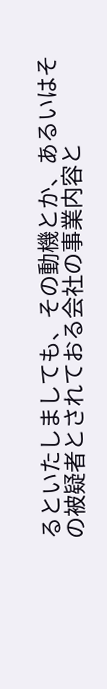るといたしましても、その動機とか、あるいはその被疑者とされておる会社の事業内容と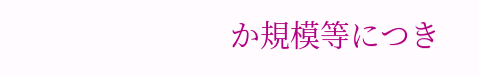か規模等につき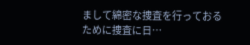まして綿密な捜査を行っておるために捜査に日…